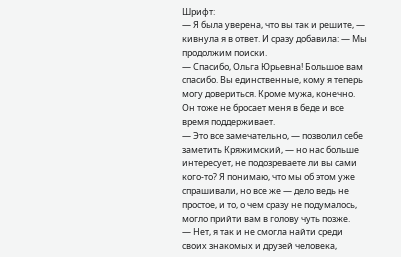Шрифт:
— Я была уверена, что вы так и решите, — кивнула я в ответ. И сразу добавила: — Мы продолжим поиски.
— Спасибо, Ольга Юрьевна! Большое вам спасибо. Вы единственные, кому я теперь могу довериться. Кроме мужа, конечно. Он тоже не бросает меня в беде и все время поддерживает.
— Это все замечательно, — позволил себе заметить Кряжимский, — но нас больше интересует, не подозреваете ли вы сами кого-то? Я понимаю, что мы об этом уже спрашивали, но все же — дело ведь не простое, и то, о чем сразу не подумалось, могло прийти вам в голову чуть позже.
— Нет, я так и не смогла найти среди своих знакомых и друзей человека,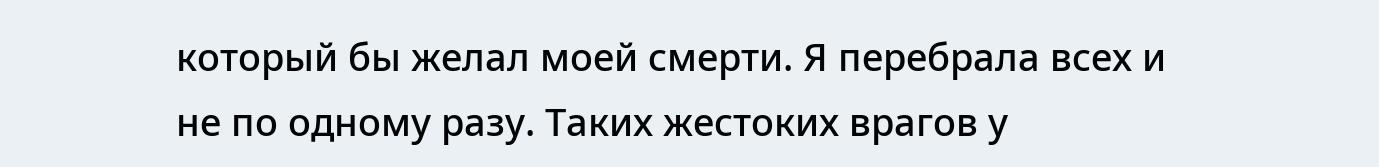который бы желал моей смерти. Я перебрала всех и не по одному разу. Таких жестоких врагов у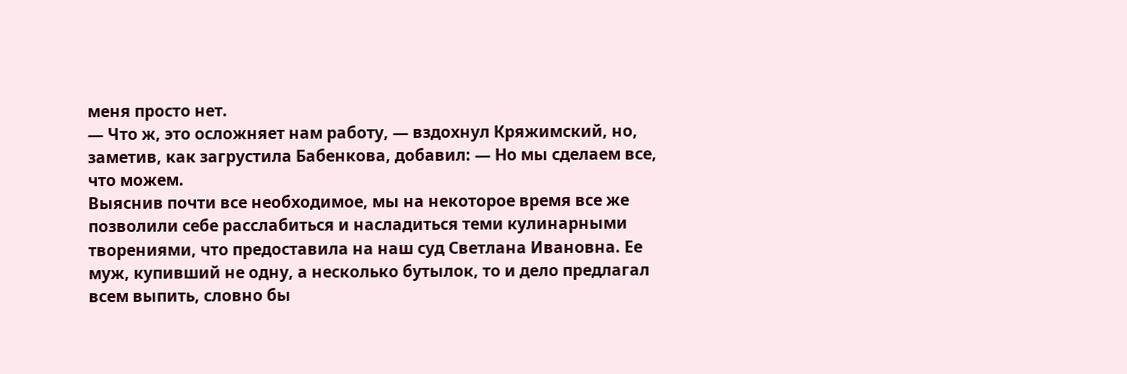меня просто нет.
— Что ж, это осложняет нам работу, — вздохнул Кряжимский, но, заметив, как загрустила Бабенкова, добавил: — Но мы сделаем все, что можем.
Выяснив почти все необходимое, мы на некоторое время все же позволили себе расслабиться и насладиться теми кулинарными творениями, что предоставила на наш суд Светлана Ивановна. Ее муж, купивший не одну, а несколько бутылок, то и дело предлагал всем выпить, словно бы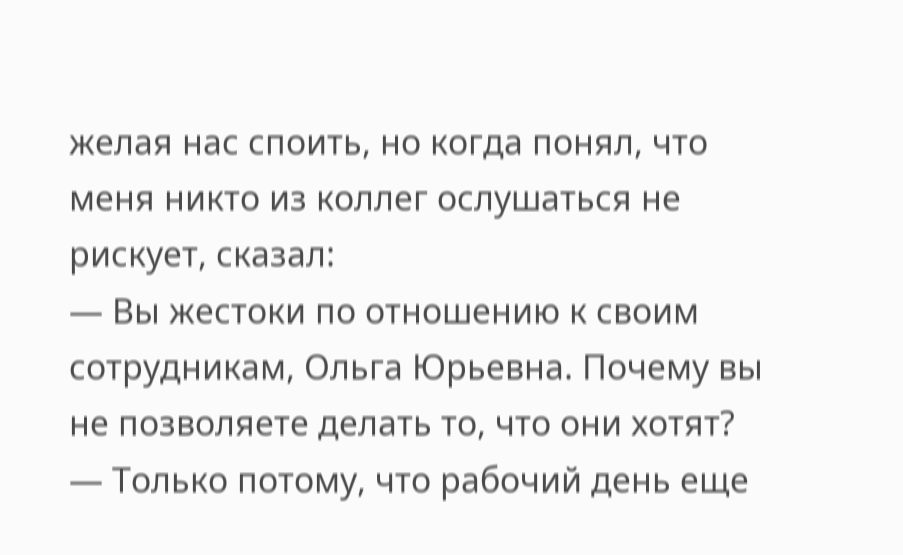желая нас споить, но когда понял, что меня никто из коллег ослушаться не рискует, сказал:
— Вы жестоки по отношению к своим сотрудникам, Ольга Юрьевна. Почему вы не позволяете делать то, что они хотят?
— Только потому, что рабочий день еще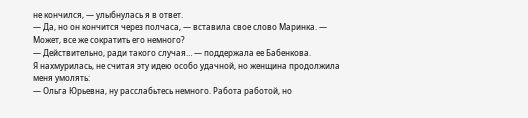не кончился, — улыбнулась я в ответ.
— Да, но он кончится через полчаса, — вставила свое слово Маринка. — Может, все же сократить его немного?
— Действительно, ради такого случая… — поддержала ее Бабенкова.
Я нахмурилась, не считая эту идею особо удачной, но женщина продолжила меня умолять:
— Ольга Юрьевна, ну расслабьтесь немного. Работа работой, но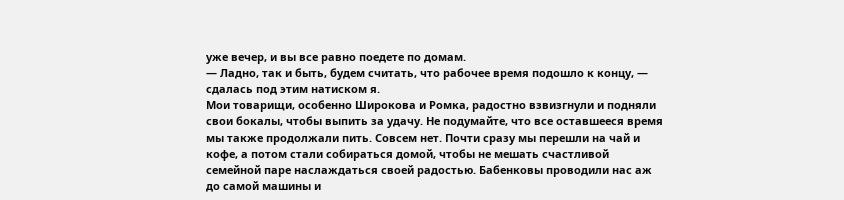уже вечер, и вы все равно поедете по домам.
— Ладно, так и быть, будем считать, что рабочее время подошло к концу, — сдалась под этим натиском я.
Мои товарищи, особенно Широкова и Ромка, радостно взвизгнули и подняли свои бокалы, чтобы выпить за удачу. Не подумайте, что все оставшееся время мы также продолжали пить. Совсем нет. Почти сразу мы перешли на чай и кофе, а потом стали собираться домой, чтобы не мешать счастливой семейной паре наслаждаться своей радостью. Бабенковы проводили нас аж до самой машины и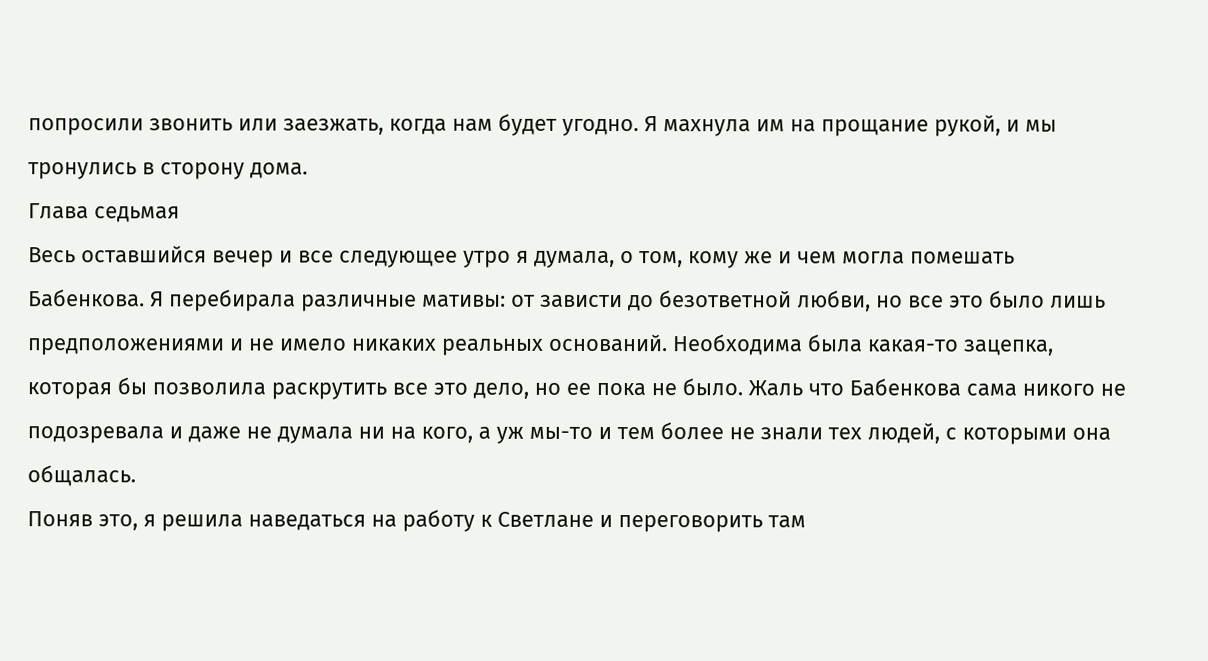попросили звонить или заезжать, когда нам будет угодно. Я махнула им на прощание рукой, и мы тронулись в сторону дома.
Глава седьмая
Весь оставшийся вечер и все следующее утро я думала, о том, кому же и чем могла помешать Бабенкова. Я перебирала различные мативы: от зависти до безответной любви, но все это было лишь предположениями и не имело никаких реальных оснований. Необходима была какая-то зацепка, которая бы позволила раскрутить все это дело, но ее пока не было. Жаль что Бабенкова сама никого не подозревала и даже не думала ни на кого, а уж мы-то и тем более не знали тех людей, с которыми она общалась.
Поняв это, я решила наведаться на работу к Светлане и переговорить там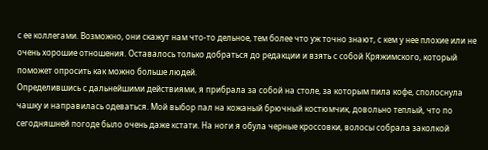с ее коллегами. Возможно, они скажут нам что-то дельное, тем более что уж точно знают, с кем у нее плохие или не очень хорошие отношения. Оставалось только добраться до редакции и взять с собой Кряжимского, который поможет опросить как можно больше людей.
Определившись с дальнейшими действиями, я прибрала за собой на столе, за которым пила кофе, сполоснула чашку и направилась одеваться. Мой выбор пал на кожаный брючный костюмчик, довольно теплый, что по сегодняшней погоде было очень даже кстати. На ноги я обула черные кроссовки, волосы собрала заколкой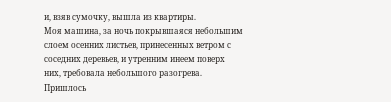и, взяв сумочку, вышла из квартиры.
Моя машина, за ночь покрывшаяся небольшим слоем осенних листьев, принесенных ветром с соседних деревьев, и утренним инеем поверх них, требовала небольшого разогрева. Пришлось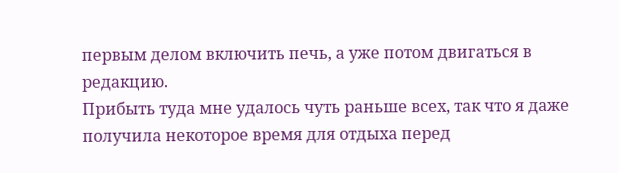первым делом включить печь, а уже потом двигаться в редакцию.
Прибыть туда мне удалось чуть раньше всех, так что я даже получила некоторое время для отдыха перед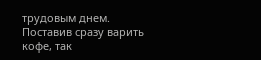трудовым днем. Поставив сразу варить кофе, так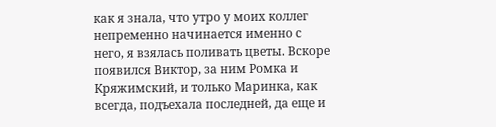как я знала, что утро у моих коллег непременно начинается именно с него, я взялась поливать цветы. Вскоре появился Виктор, за ним Ромка и Кряжимский, и только Маринка, как всегда, подъехала последней, да еще и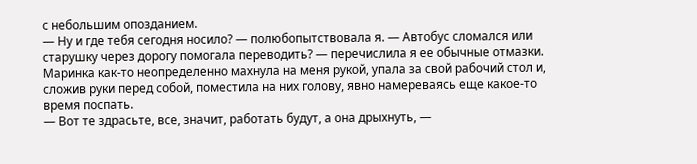с небольшим опозданием.
— Ну и где тебя сегодня носило? — полюбопытствовала я. — Автобус сломался или старушку через дорогу помогала переводить? — перечислила я ее обычные отмазки.
Маринка как-то неопределенно махнула на меня рукой, упала за свой рабочий стол и, сложив руки перед собой, поместила на них голову, явно намереваясь еще какое-то время поспать.
— Вот те здрасьте, все, значит, работать будут, а она дрыхнуть, —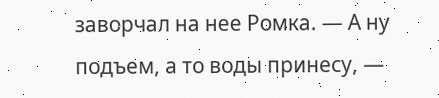заворчал на нее Ромка. — А ну подъем, а то воды принесу, —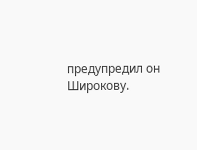предупредил он Широкову.